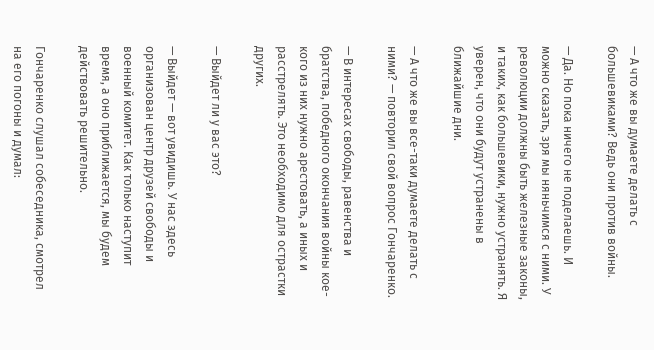— А что же вы думаете делать с большевиками? Ведь они против войны.

— Да. Но пока ничего не поделаешь. И можно сказать, зря мы няньчимся с ними. У революции должны быть железные законы, и таких, как большевики, нужно устранять. Я уверен, что они будут устранены в ближайшие дни.

— А что же вы все-таки думаете делать с ними? — повторил свой вопрос Гончаренко.

— В интересах свободы, равенства и братства, победного окончания войны кое-кого из них нужно арестовать, а иных и расстрелять. Это необходимо для острастки других.

— Выйдет ли у вас это?

— Выйдет — вот увидишь. У нас здесь организован центр друзей свободы и военный комитет. Как только наступит время, а оно приближается, мы будем действовать решительно.

Гончаренко слушал собеседника, смотрел на его погоны и думал: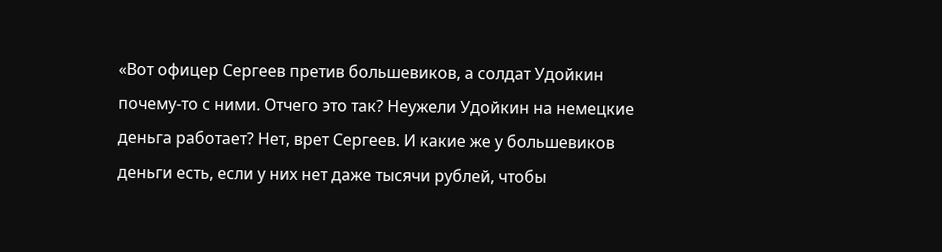«Вот офицер Сергеев претив большевиков, а солдат Удойкин почему-то с ними. Отчего это так? Неужели Удойкин на немецкие деньга работает? Нет, врет Сергеев. И какие же у большевиков деньги есть, если у них нет даже тысячи рублей, чтобы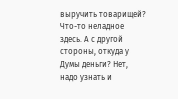выручить товарищей? Что-то неладное здесь. А с другой стороны, откуда у Думы деньги? Нет, надо узнать и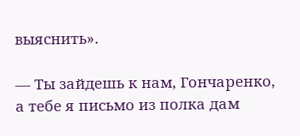выяснить».

— Ты зайдешь к нам, Гончаренко, а тебе я письмо из полка дам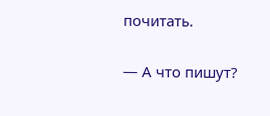почитать.

— А что пишут?